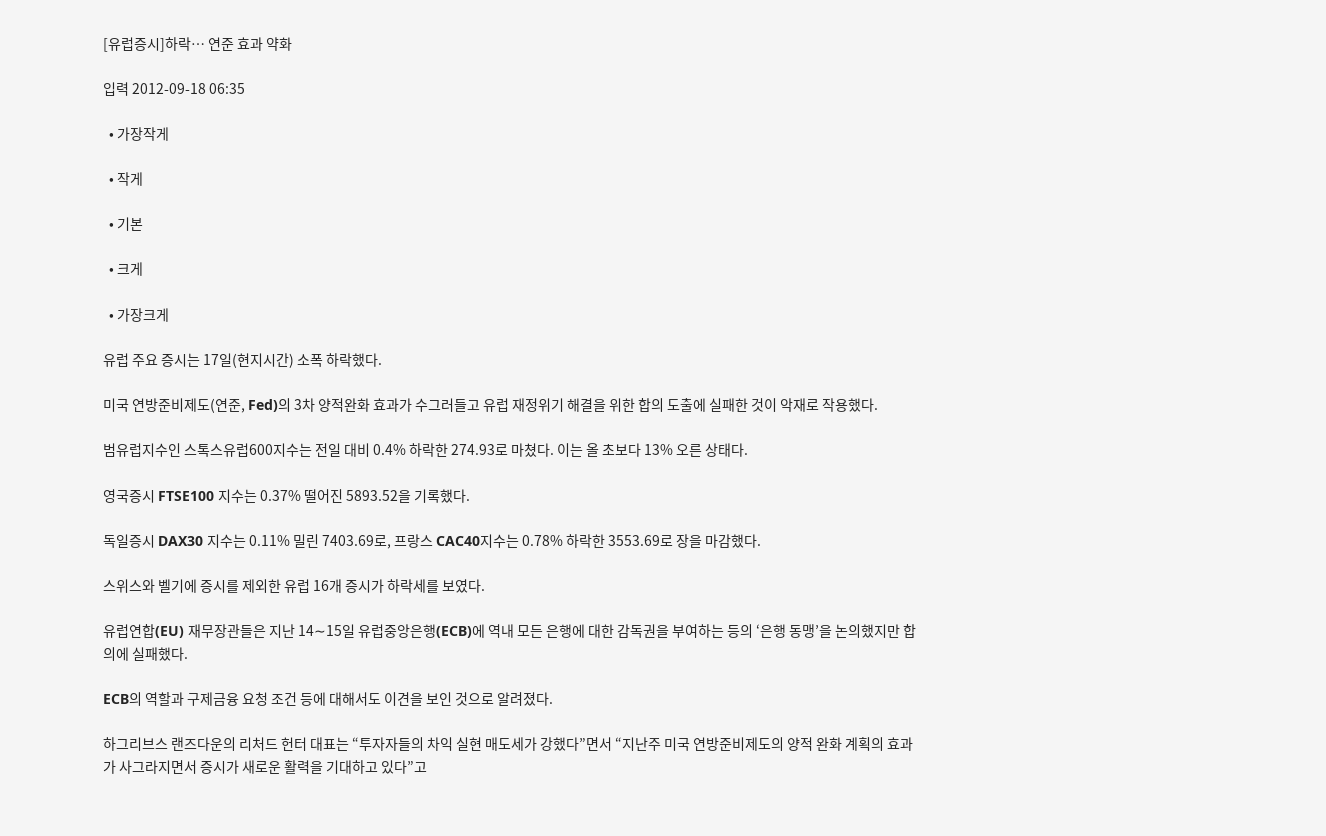[유럽증시]하락… 연준 효과 약화

입력 2012-09-18 06:35

  • 가장작게

  • 작게

  • 기본

  • 크게

  • 가장크게

유럽 주요 증시는 17일(현지시간) 소폭 하락했다.

미국 연방준비제도(연준, Fed)의 3차 양적완화 효과가 수그러들고 유럽 재정위기 해결을 위한 합의 도출에 실패한 것이 악재로 작용했다.

범유럽지수인 스톡스유럽600지수는 전일 대비 0.4% 하락한 274.93로 마쳤다. 이는 올 초보다 13% 오른 상태다.

영국증시 FTSE100 지수는 0.37% 떨어진 5893.52을 기록했다.

독일증시 DAX30 지수는 0.11% 밀린 7403.69로, 프랑스 CAC40지수는 0.78% 하락한 3553.69로 장을 마감했다.

스위스와 벨기에 증시를 제외한 유럽 16개 증시가 하락세를 보였다.

유럽연합(EU) 재무장관들은 지난 14∼15일 유럽중앙은행(ECB)에 역내 모든 은행에 대한 감독권을 부여하는 등의 ‘은행 동맹’을 논의했지만 합의에 실패했다.

ECB의 역할과 구제금융 요청 조건 등에 대해서도 이견을 보인 것으로 알려졌다.

하그리브스 랜즈다운의 리처드 헌터 대표는 “투자자들의 차익 실현 매도세가 강했다”면서 “지난주 미국 연방준비제도의 양적 완화 계획의 효과가 사그라지면서 증시가 새로운 활력을 기대하고 있다”고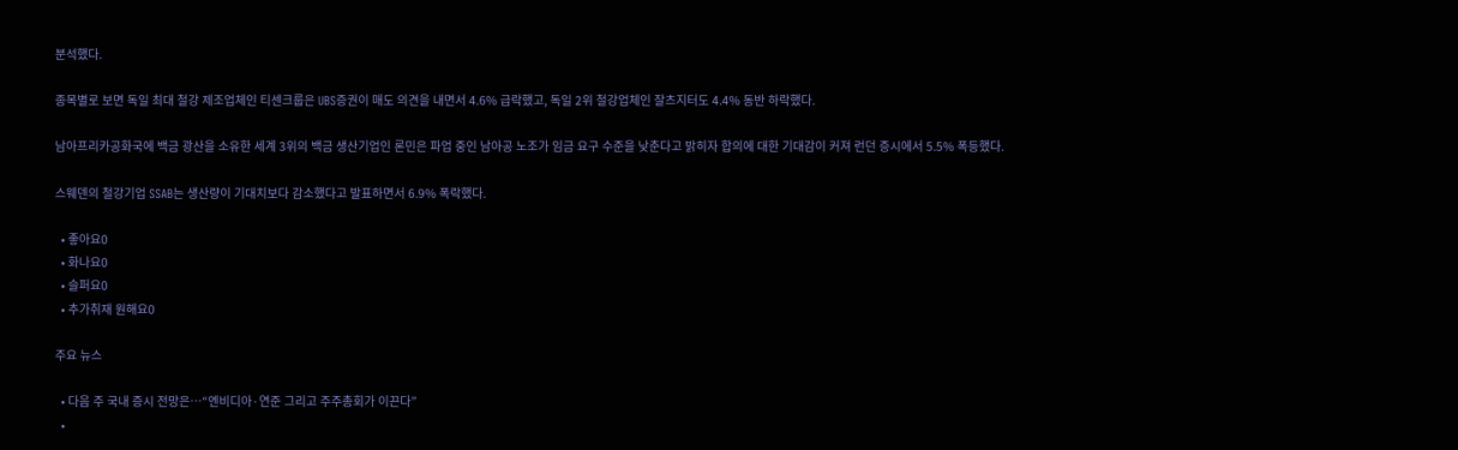분석했다.

종목별로 보면 독일 최대 철강 제조업체인 티센크룹은 UBS증권이 매도 의견을 내면서 4.6% 급락했고, 독일 2위 철강업체인 잘츠지터도 4.4% 동반 하락했다.

남아프리카공화국에 백금 광산을 소유한 세계 3위의 백금 생산기업인 론민은 파업 중인 남아공 노조가 임금 요구 수준을 낮춘다고 밝히자 합의에 대한 기대감이 커져 런던 증시에서 5.5% 폭등했다.

스웨덴의 철강기업 SSAB는 생산량이 기대치보다 감소했다고 발표하면서 6.9% 폭락했다.

  • 좋아요0
  • 화나요0
  • 슬퍼요0
  • 추가취재 원해요0

주요 뉴스

  • 다음 주 국내 증시 전망은⋯“엔비디아·연준 그리고 주주총회가 이끈다”
  •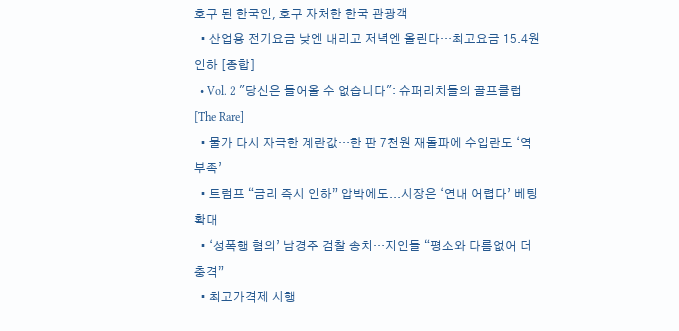호구 된 한국인, 호구 자처한 한국 관광객
  • 산업용 전기요금 낮엔 내리고 저녁엔 올린다…최고요금 15.4원 인하 [종합]
  • Vol. 2 "당신은 들어올 수 없습니다": 슈퍼리치들의 골프클럽 [The Rare]
  • 물가 다시 자극한 계란값…한 판 7천원 재돌파에 수입란도 ‘역부족’
  • 트럼프 “금리 즉시 인하” 압박에도...시장은 ‘연내 어렵다’ 베팅 확대
  • ‘성폭행 혐의’ 남경주 검찰 송치…지인들 “평소와 다름없어 더 충격”
  • 최고가격제 시행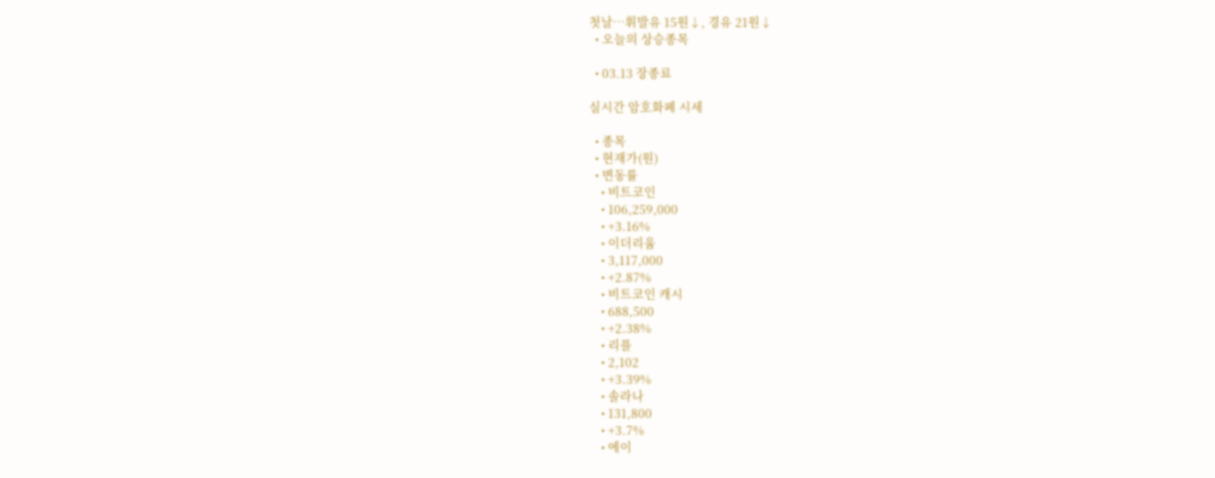첫날⋯휘발유 15원↓, 경유 21원↓
  • 오늘의 상승종목

  • 03.13 장종료

실시간 암호화폐 시세

  • 종목
  • 현재가(원)
  • 변동률
    • 비트코인
    • 106,259,000
    • +3.16%
    • 이더리움
    • 3,117,000
    • +2.87%
    • 비트코인 캐시
    • 688,500
    • +2.38%
    • 리플
    • 2,102
    • +3.39%
    • 솔라나
    • 131,800
    • +3.7%
    • 에이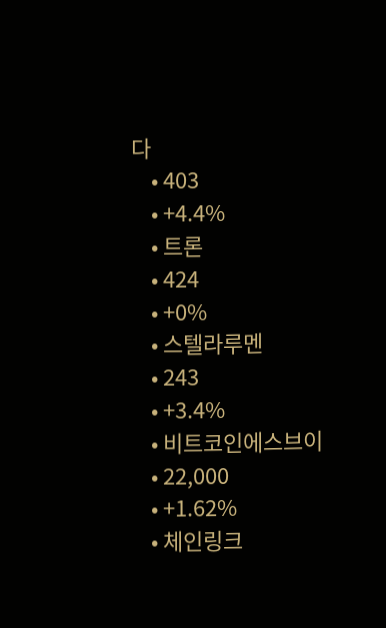다
    • 403
    • +4.4%
    • 트론
    • 424
    • +0%
    • 스텔라루멘
    • 243
    • +3.4%
    • 비트코인에스브이
    • 22,000
    • +1.62%
    • 체인링크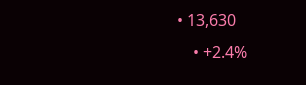• 13,630
    • +2.4%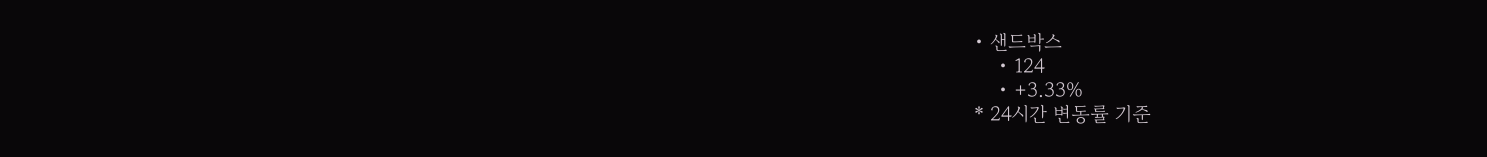• 샌드박스
    • 124
    • +3.33%
* 24시간 변동률 기준